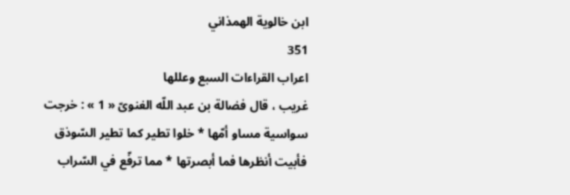ابن خالوية الهمذاني
351
اعراب القراءات السبع وعللها
غريب ، قال فضالة بن عبد اللّه الغنوىّ « 1 » : خرجت سواسية مساو أمّها * خلوا تطير كما تطير السّوذق فأبيت أنظرها فما أبصرتها * مما ترفّع في السّراب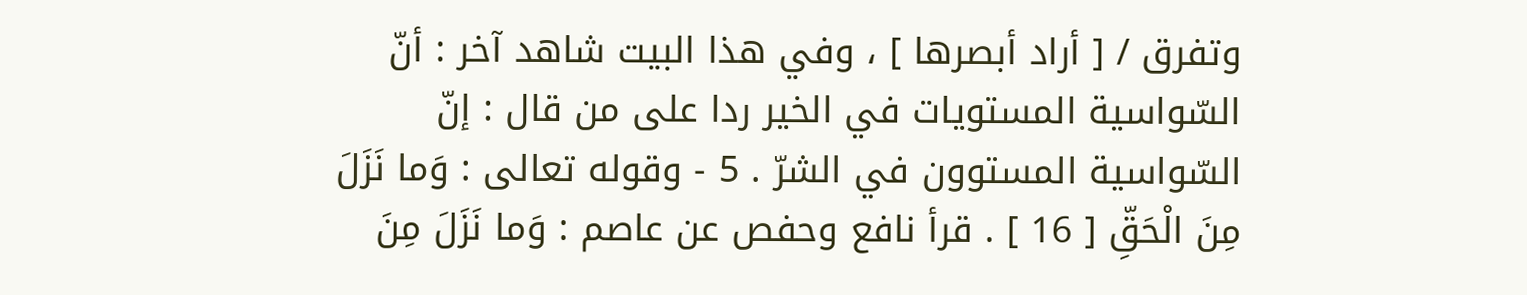وتفرق / [ أراد أبصرها ] ، وفي هذا البيت شاهد آخر : أنّ السّواسية المستويات في الخير ردا على من قال : إنّ السّواسية المستوون في الشرّ . 5 - وقوله تعالى : وَما نَزَلَ مِنَ الْحَقِّ [ 16 ] . قرأ نافع وحفص عن عاصم : وَما نَزَلَ مِنَ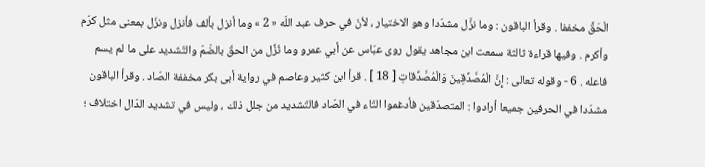الْحَقِّ مخففا . وقرأ الباقون : وما نزَّل مشدّدا وهو الاختيار ، لأنّ في حرف عبد اللّه « 2 » وما أنزل بألف فأنزل ونزّل بمعنى مثل كرّم وأكرم . وفيها قراءة ثالثة سمعت ابن مجاهد يقول روى عبّاس عن أبي عمرو وما نُزِّل من الحقّ بالضّمّ والتّشديد على ما لم يسم فاعله . 6 - وقوله تعالى : إِنَّ الْمُصَّدِّقِينَ وَالْمُصَّدِّقاتِ [ 18 ] . قرأ ابن كثير وعاصم في رواية أبى بكر مخففة الصّاد . وقرأ الباقون مشدّدا في الحرفين جميعا أرادوا : المتصدّقين فأدغموا التّاء في الصّاد فالتّشديد من جلل ذلك ، وليس في تشديد الدّال اختلاف ؛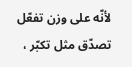لأنّه على وزن تفعّل تصدّق مثل تكبّر ،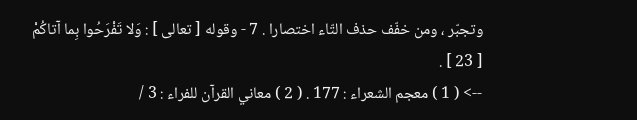وتجبّر ، ومن خفّف حذف التّاء اختصارا . 7 - وقوله [ تعالى ] : وَلا تَفْرَحُوا بِما آتاكُمْ [ 23 ] .
--> ( 1 ) معجم الشعراء : 177 . ( 2 ) معاني القرآن للفراء : 3 /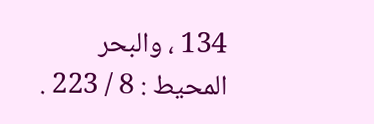134 ، والبحر المحيط : 8 / 223 .